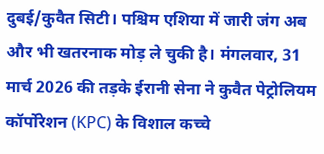दुबई/कुवैत सिटी। पश्चिम एशिया में जारी जंग अब और भी खतरनाक मोड़ ले चुकी है। मंगलवार, 31 मार्च 2026 की तड़के ईरानी सेना ने कुवैत पेट्रोलियम कॉर्पोरेशन (KPC) के विशाल कच्चे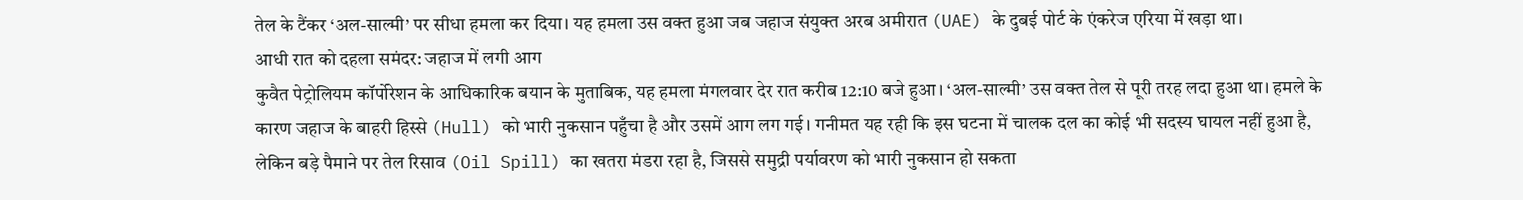तेल के टैंकर ‘अल-साल्मी’ पर सीधा हमला कर दिया। यह हमला उस वक्त हुआ जब जहाज संयुक्त अरब अमीरात (UAE) के दुबई पोर्ट के एंकरेज एरिया में खड़ा था।
आधी रात को दहला समंदर: जहाज में लगी आग
कुवैत पेट्रोलियम कॉर्पोरेशन के आधिकारिक बयान के मुताबिक, यह हमला मंगलवार देर रात करीब 12:10 बजे हुआ। ‘अल-साल्मी’ उस वक्त तेल से पूरी तरह लदा हुआ था। हमले के कारण जहाज के बाहरी हिस्से (Hull) को भारी नुकसान पहुँचा है और उसमें आग लग गई। गनीमत यह रही कि इस घटना में चालक दल का कोई भी सदस्य घायल नहीं हुआ है, लेकिन बड़े पैमाने पर तेल रिसाव (Oil Spill) का खतरा मंडरा रहा है, जिससे समुद्री पर्यावरण को भारी नुकसान हो सकता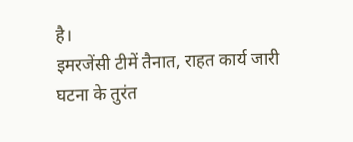है।
इमरजेंसी टीमें तैनात, राहत कार्य जारी
घटना के तुरंत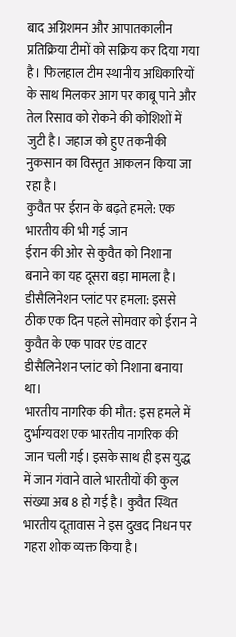बाद अग्निशमन और आपातकालीन प्रतिक्रिया टीमों को सक्रिय कर दिया गया है। फिलहाल टीम स्थानीय अधिकारियों के साथ मिलकर आग पर काबू पाने और तेल रिसाव को रोकने की कोशिशों में जुटी है। जहाज को हुए तकनीकी नुकसान का विस्तृत आकलन किया जा रहा है।
कुवैत पर ईरान के बढ़ते हमले: एक भारतीय की भी गई जान
ईरान की ओर से कुवैत को निशाना बनाने का यह दूसरा बड़ा मामला है।
डीसैलिनेशन प्लांट पर हमला: इससे ठीक एक दिन पहले सोमवार को ईरान ने कुवैत के एक पावर एंड वाटर डीसैलिनेशन प्लांट को निशाना बनाया था।
भारतीय नागरिक की मौत: इस हमले में दुर्भाग्यवश एक भारतीय नागरिक की जान चली गई। इसके साथ ही इस युद्ध में जान गंवाने वाले भारतीयों की कुल संख्या अब 8 हो गई है। कुवैत स्थित भारतीय दूतावास ने इस दुखद निधन पर गहरा शोक व्यक्त किया है।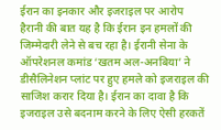ईरान का इनकार और इजराइल पर आरोप
हैरानी की बात यह है कि ईरान इन हमलों की जिम्मेदारी लेने से बच रहा है। ईरानी सेना के ऑपरेशनल कमांड ‘खतम अल-अनबिया’ ने डीसैलिनेशन प्लांट पर हुए हमले को इजराइल की साजिश करार दिया है। ईरान का दावा है कि इजराइल उसे बदनाम करने के लिए ऐसी हरकतें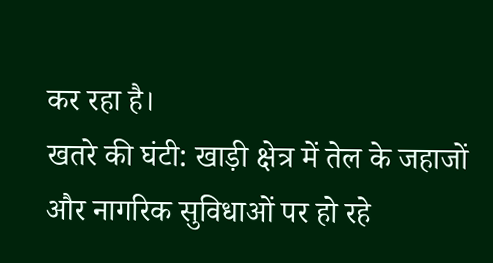कर रहा है।
खतरे की घंटी: खाड़ी क्षेत्र में तेल के जहाजों और नागरिक सुविधाओं पर हो रहे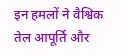इन हमलों ने वैश्विक तेल आपूर्ति और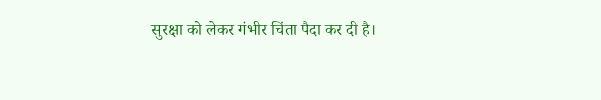सुरक्षा को लेकर गंभीर चिंता पैदा कर दी है।